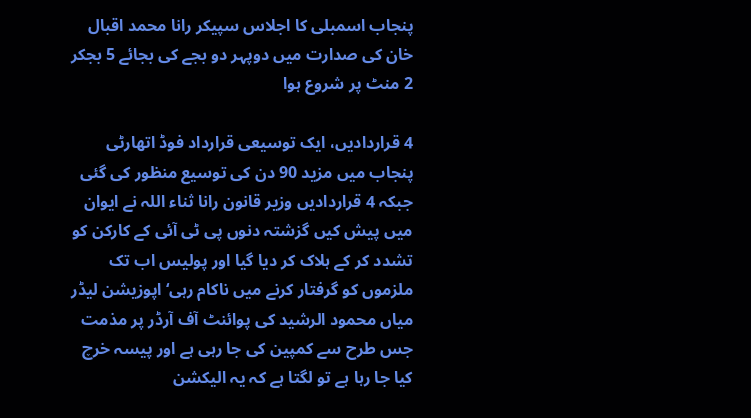پنجاب اسمبلی کا اجلاس سپیکر رانا محمد اقبال خان کی صدارت میں دوپہر دو بجے کی بجائے 5 بجکر 2 منٹ پر شروع ہوا

4 قراردادیں، ایک توسیعی قرارداد فوڈ اتھارٹی پنجاب میں مزید 90 دن کی توسیع منظور کی گئی جبکہ 4 قراردادیں وزیر قانون رانا ثناء اللہ نے ایوان میں پیش کیں گزشتہ دنوں پی ٹی آئی کے کارکن کو تشدد کر کے ہلاک کر دیا گیا اور پولیس اب تک ملزموں کو گرفتار کرنے میں ناکام رہی‘ اپوزیشن لیڈر میاں محمود الرشید کی پوائنٹ آف آرڈر پر مذمت جس طرح سے کمپین کی جا رہی ہے اور پیسہ خرچ کیا جا رہا ہے تو لگتا ہے کہ یہ الیکشن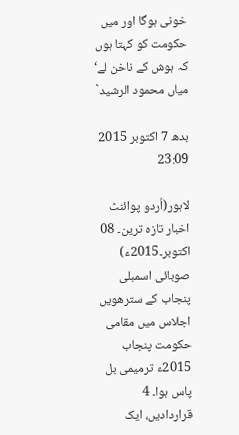خونی ہوگا اور میں حکومت کو کہتا ہوں کہ ہوش کے ناخن لے‘ میاں محمود الرشید`

بدھ 7 اکتوبر 2015 23:09

لاہور(اُردو پوائنٹ اخبار تازہ ترین۔ 08 اکتوبر۔2015ء) صوبائی اسمبلی پنجاب کے سترھویں اجلاس میں مقامی حکومت پنجاب 2015ء ترمیمی بل پاس ہوا۔ 4 قراردادیں، ایک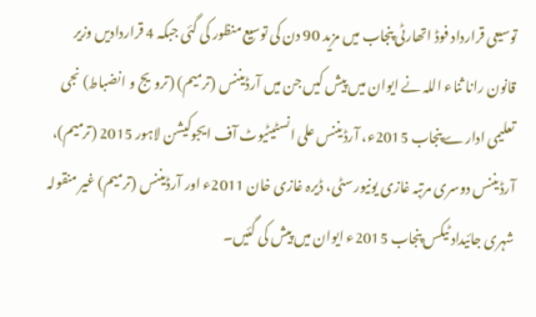توسیعی قرارداد فوڈ اتھارٹی پنجاب میں مزید 90 دن کی توسیع منظور کی گئی جبکہ 4 قراردادیں وزیر قانون رانا ثناء اللہ نے ایوان میں پیش کیں جن میں آرڈیننس (ترمیم) (ترویج و انضباط) نجی تعلیمی ادارے پنجاب 2015ء، آرڈیننس علی انسٹیٹیوٹ آف ایجوکیشن لاہور 2015 (ترمیم)، آرڈیننس دوسری مرتبہ غازی یونیورسٹی، ڈیرہ غازی خان 2011ء اور آرڈیننس (ترمیم) غیر منقولہ شہری جائیداد ٹیکس پنجاب 2015ء ایوان میں پیش کی گئیں۔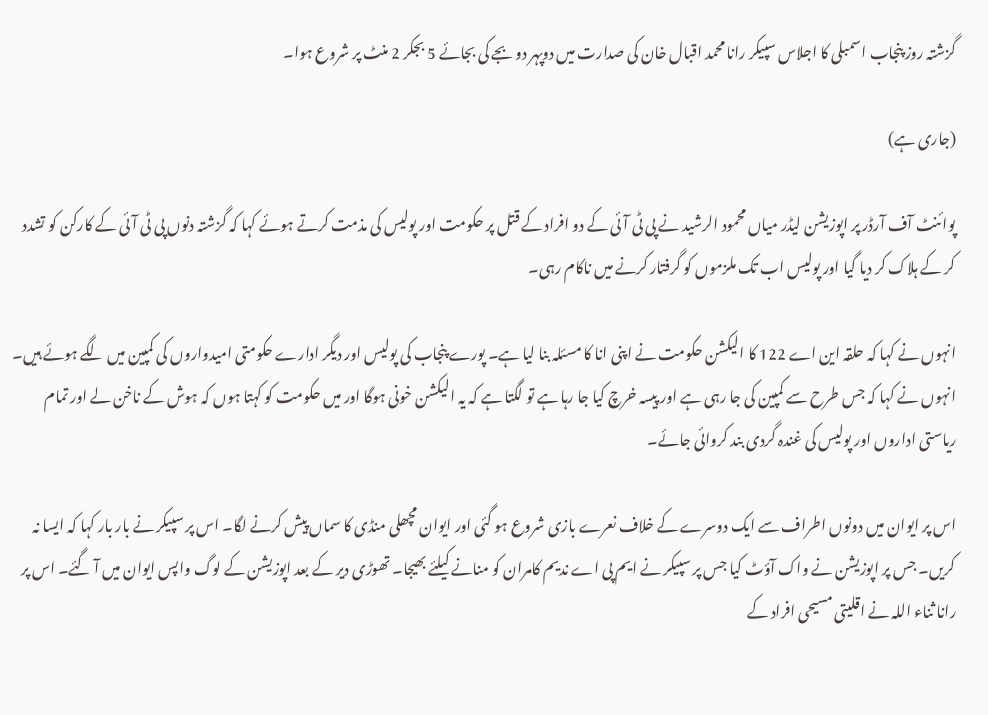گزشتہ روز پنجاب اسمبلی کا اجلاس سپیکر رانا محمد اقبال خان کی صدارت میں دوپہر دو بجے کی بجائے 5 بجکر 2 منٹ پر شروع ہوا۔

(جاری ہے)

پوائنٹ آف آرڈر پر اپوزیشن لیڈر میاں محمود الرشید نے پی ٹی آئی کے دو افراد کے قتل پر حکومت اور پولیس کی مذمت کرتے ہوئے کہا کہ گزشتہ دنوں پی ٹی آئی کے کارکن کو تشدد کر کے ہلاک کر دیا گیا اور پولیس اب تک ملزموں کو گرفتار کرنے میں ناکام رہی۔

انہوں نے کہا کہ حلقہ این اے 122 کا الیکشن حکومت نے اپنی انا کا مسئلہ بنا لیا ہے۔ پورے پنجاب کی پولیس اور دیگر ادارے حکومتی امیدواروں کی کمپین میں لگے ہوئے ہیں۔ انہوں نے کہا کہ جس طرح سے کمپین کی جا رہی ہے اور پیسہ خرچ کیا جا رہا ہے تو لگتا ہے کہ یہ الیکشن خونی ہوگا اور میں حکومت کو کہتا ہوں کہ ہوش کے ناخن لے اور تمام ریاستی اداروں اور پولیس کی غندہ گردی بند کروائی جائے۔

اس پر ایوان میں دونوں اطراف سے ایک دوسرے کے خلاف نعرے بازی شروع ہو گئی اور ایوان مچھلی منڈی کا سماں پیش کرنے لگا۔ اس پر سپیکر نے بار بار کہا کہ ایسا نہ کریں۔ جس پر اپوزیشن نے واک آؤٹ کیا جس پر سپیکر نے ایم پی اے ندیم کامران کو منانے کیلئے بھیجا۔ تھوڑی دیر کے بعد اپوزیشن کے لوگ واپس ایوان میں آ گئے۔ اس پر رانا ثناء اللہ نے اقلیتی مسیحی افراد کے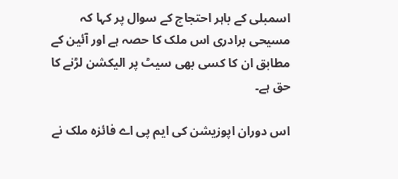اسمبلی کے باہر احتجاج کے سوال پر کہا کہ مسیحی برادری اس ملک کا حصہ ہے اور آئین کے مطابق ان کا کسی بھی سیٹ پر الیکشن لڑنے کا حق ہے۔

اس دوران اپوزیشن کی ایم پی اے فائزہ ملک نے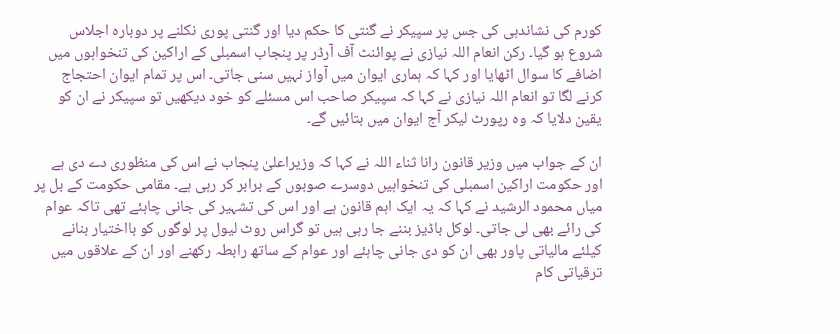کورم کی نشاندہی کی جس پر سپیکر نے گنتی کا حکم دیا اور گنتی پوری نکلنے پر دوبارہ اجلاس شروع ہو گیا۔ رکن انعام اللہ نیازی نے پوائنٹ آف آرڈر پر پنجاب اسمبلی کے اراکین کی تنخواہوں میں اضافے کا سوال اٹھایا اور کہا کہ ہماری ایوان میں آواز نہیں سنی جاتی۔ اس پر تمام ایوان احتجاج کرنے لگا تو انعام اللہ نیازی نے کہا کہ سپیکر صاحب اس مسئلے کو خود دیکھیں تو سپیکر نے ان کو یقین دلایا کہ وہ رپورٹ لیکر آج ایوان میں بتائیں گے۔

ان کے جواب میں وزیر قانون رانا ثناء اللہ نے کہا کہ وزیراعلیٰ پنجاب نے اس کی منظوری دے دی ہے اور حکومت اراکین اسمبلی کی تنخواہیں دوسرے صوبوں کے برابر کر رہی ہے۔ مقامی حکومت کے بل پر میاں محمود الرشید نے کہا کہ یہ ایک اہم قانون ہے اور اس کی تشہیر کی جانی چاہئے تھی تاکہ عوام کی رائے بھی لی جاتی۔ لوکل باڈیز بننے جا رہی ہیں تو گراس روٹ لیول پر لوگوں کو بااختیار بنانے کیلئے مالیاتی پاور بھی ان کو دی جانی چاہئے اور عوام کے ساتھ رابطہ رکھنے اور ان کے علاقوں میں ترقیاتی کام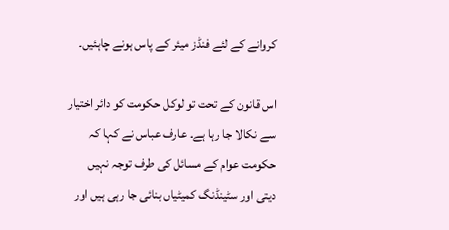کروانے کے لئے فنڈز میئر کے پاس ہونے چاہئیں۔

اس قانون کے تحت تو لوکل حکومت کو دائر اختیار سے نکالا جا رہا ہے۔ عارف عباس نے کہا کہ حکومت عوام کے مسائل کی طرف توجہ نہیں دیتی اور سٹینڈنگ کمیٹیاں بنائی جا رہی ہیں اور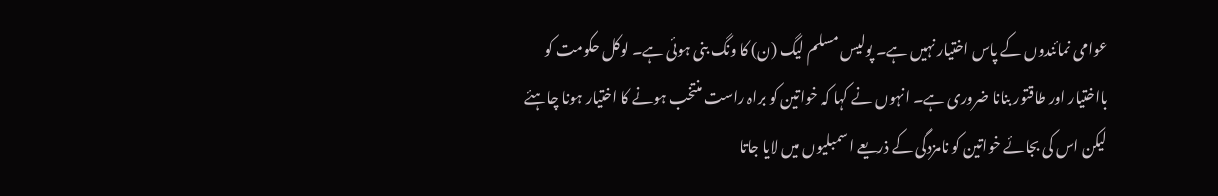عوامی نمائندوں کے پاس اختیار نہیں ہے۔ پولیس مسلم لیگ (ن) کا ونگ بنی ہوئی ہے۔ لوکل حکومت کو بااختیار اور طاقتور بنانا ضروری ہے۔ انہوں نے کہا کہ خواتین کو براہ راست منتخب ہونے کا اختیار ہونا چاہئے لیکن اس کی بجائے خواتین کو نامزدگی کے ذریعے اسمبلیوں میں لایا جاتا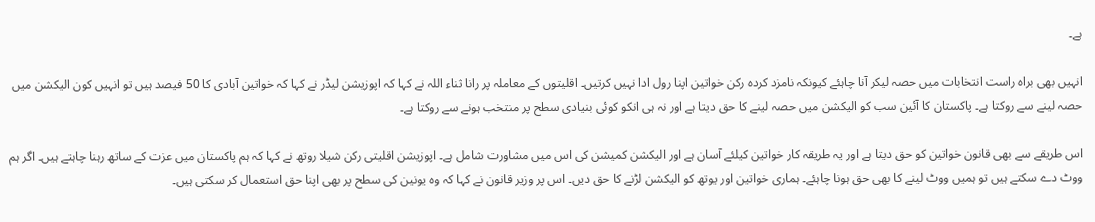ہے۔

انہیں بھی براہ راست انتخابات میں حصہ لیکر آنا چاہئے کیونکہ نامزد کردہ رکن خواتین اپنا رول ادا نہیں کرتیں۔ اقلیتوں کے معاملہ پر رانا ثناء اللہ نے کہا کہ اپوزیشن لیڈر نے کہا کہ خواتین آبادی کا 50 فیصد ہیں تو انہیں کون الیکشن میں حصہ لینے سے روکتا ہے۔ پاکستان کا آئین سب کو الیکشن میں حصہ لینے کا حق دیتا ہے اور نہ ہی انکو کوئی بنیادی سطح پر منتخب ہونے سے روکتا ہے۔

اس طریقے سے بھی قانون خواتین کو حق دیتا ہے اور یہ طریقہ کار خواتین کیلئے آسان ہے اور الیکشن کمیشن کی اس میں مشاورت شامل ہے۔ اپوزیشن اقلیتی رکن شیلا روتھ نے کہا کہ ہم پاکستان میں عزت کے ساتھ رہنا چاہتے ہیں۔ اگر ہم ووٹ دے سکتے ہیں تو ہمیں ووٹ لینے کا بھی حق ہونا چاہئے۔ ہماری خواتین اور یوتھ کو الیکشن لڑنے کا حق دیں۔ اس پر وزیر قانون نے کہا کہ وہ یونین کی سطح پر بھی اپنا حق استعمال کر سکتی ہیں۔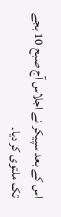اس کے بعد سپیکر نے اجلاس آج صبح 10 بجے تک ملتوی کر دیا۔